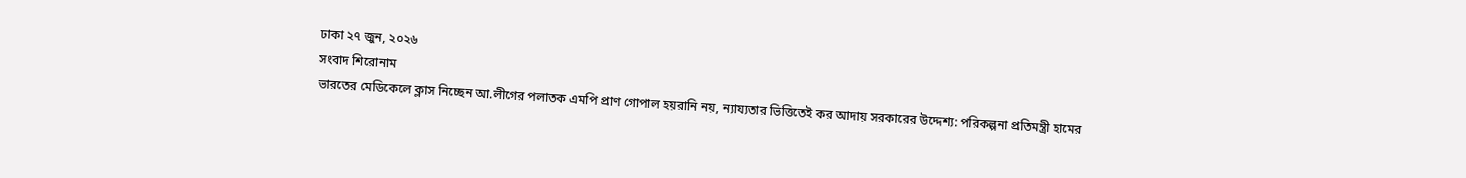ঢাকা ২৭ জুন, ২০২৬
সংবাদ শিরোনাম
ভারতের মেডিকেলে ক্লাস নিচ্ছেন আ.লীগের পলাতক এমপি প্রাণ গোপাল হয়রানি নয়, ন্যায্যতার ভিত্তিতেই কর আদায় সরকারের উদ্দেশ্য: পরিকল্পনা প্রতিমন্ত্রী হামের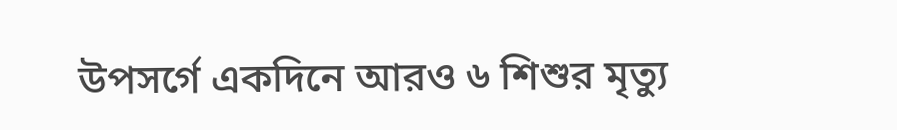উপসর্গে একদিনে আরও ৬ শিশুর মৃত্যু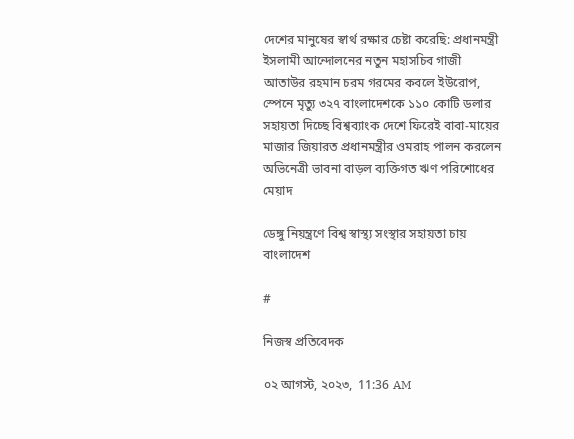দেশের মানুষের স্বার্থ রক্ষার চেষ্টা করেছি: প্রধানমন্ত্রী ইসলামী আন্দোলনের নতুন মহাসচিব গাজী আতাউর রহমান চরম গরমের কবলে ইউরোপ, স্পেনে মৃত্যু ৩২৭ বাংলাদেশকে ১১০ কোটি ডলার সহায়তা দিচ্ছে বিশ্বব্যাংক দেশে ফিরেই বাবা-মায়ের মাজার জিয়ারত প্রধানমন্ত্রীর ওমরাহ পালন করলেন অভিনেত্রী ভাবনা বাড়ল ব্যক্তিগত ঋণ পরিশোধের মেয়াদ

ডেঙ্গু নিয়ন্ত্রণে বিশ্ব স্বাস্থ্য সংস্থার সহায়তা চায় বাংলাদেশ

#

নিজস্ব প্রতিবেদক

০২ আগস্ট, ২০২৩,  11:36 AM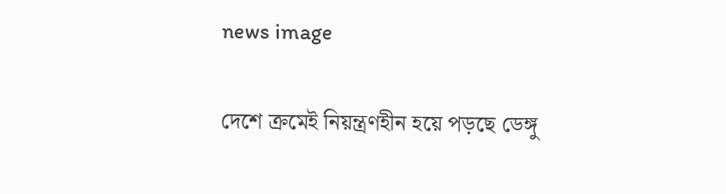news image

দেশে ক্রমেই নিয়ন্ত্রণহীন হয়ে পড়ছে ডেঙ্গু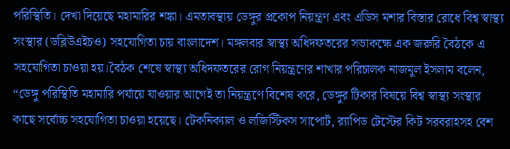পরিস্থিতি। দেখা দিয়েছে মহামারির শঙ্কা। এমতাবস্থায় ডেঙ্গুর প্রকোপ নিয়ন্ত্রণ এবং এডিস মশার বিস্তার রোধে বিশ্ব স্বাস্থ্য সংস্থার (ডব্লিউএইচও) সহযোগিতা চায় বাংলাদেশ। মঙ্গলবার স্বাস্থ্য অধিদফতরের সভাকক্ষে এক জরুরি বৈঠকে এ সহযোগিতা চাওয়া হয়।বৈঠক শেষে স্বাস্থ্য অধিদফতরের রোগ নিয়ন্ত্রণের শাখার পরিচালক নাজমুল ইসলাম বলেন, “ডেঙ্গু পরিস্থিতি মহামারি পর্যায়ে যাওয়ার আগেই তা নিয়ন্ত্রণে বিশেষ করে, ডেঙ্গুর টিকার বিষয়ে বিশ্ব স্বাস্থ্য সংস্থার কাছে সর্বোচ্চ সহযোগিতা চাওয়া হয়েছে। টেকনিক্যাল ও লজিস্টিকস সাপোর্ট, র‌্যাপিড টেস্টের কিট সরবরাহসহ বেশ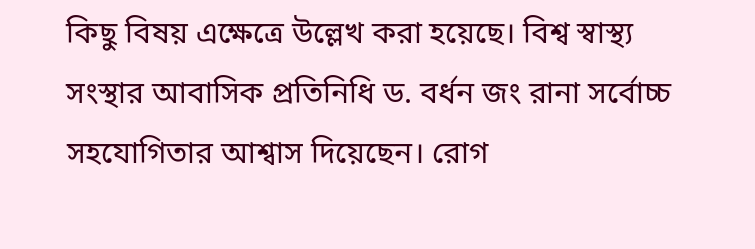কিছু বিষয় এক্ষেত্রে উল্লেখ করা হয়েছে। বিশ্ব স্বাস্থ্য সংস্থার আবাসিক প্রতিনিধি ড. বর্ধন জং রানা সর্বোচ্চ সহযোগিতার আশ্বাস দিয়েছেন। রোগ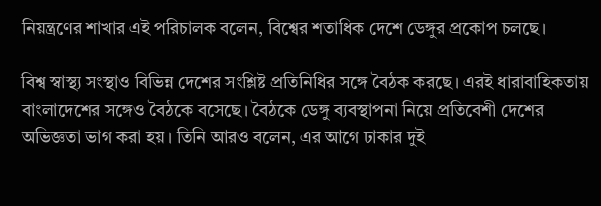নিয়ন্ত্রণের শাখার এই পরিচালক বলেন, বিশ্বের শতাধিক দেশে ডেঙ্গুর প্রকোপ চলছে।

বিশ্ব স্বাস্থ্য সংস্থাও বিভিন্ন দেশের সংশ্লিষ্ট প্রতিনিধির সঙ্গে বৈঠক করছে। এরই ধারাবাহিকতায় বাংলাদেশের সঙ্গেও বৈঠকে বসেছে। বৈঠকে ডেঙ্গু ব্যবস্থাপনা নিয়ে প্রতিবেশী দেশের অভিজ্ঞতা ভাগ করা হয়। তিনি আরও বলেন, এর আগে ঢাকার দুই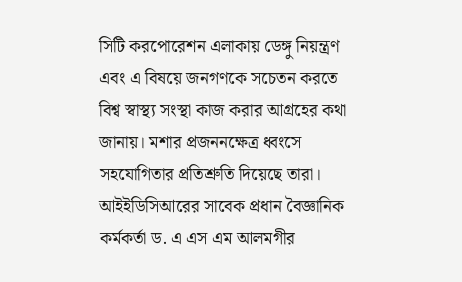সিটি করপোরেশন এলাকায় ডেঙ্গু নিয়ন্ত্রণ এবং এ বিষয়ে জনগণকে সচেতন করতে বিশ্ব স্বাস্থ্য সংস্থা কাজ করার আগ্রহের কথা জানায়। মশার প্রজননক্ষেত্র ধ্বংসে সহযোগিতার প্রতিশ্রুতি দিয়েছে তারা। আইইডিসিআরের সাবেক প্রধান বৈজ্ঞানিক কর্মকর্তা ড. এ এস এম আলমগীর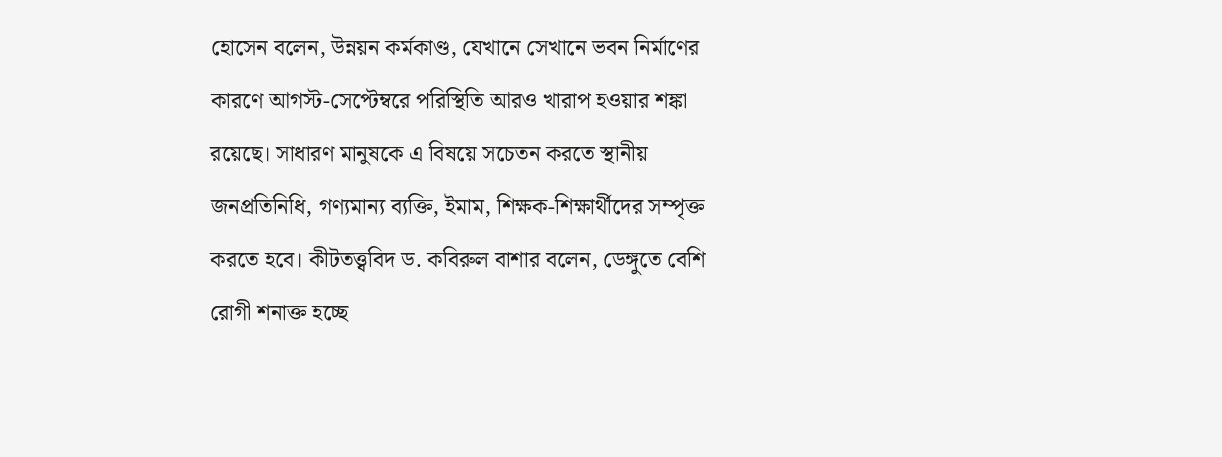হোসেন বলেন, উন্নয়ন কর্মকাণ্ড, যেখানে সেখানে ভবন নির্মাণের কারণে আগস্ট-সেপ্টেম্বরে পরিস্থিতি আরও খারাপ হওয়ার শঙ্কা রয়েছে। সাধারণ মানুষকে এ বিষয়ে সচেতন করতে স্থানীয় জনপ্রতিনিধি, গণ্যমান্য ব্যক্তি, ইমাম, শিক্ষক-শিক্ষার্থীদের সম্পৃক্ত করতে হবে। কীটতত্ত্ববিদ ড. কবিরুল বাশার বলেন, ডেঙ্গুতে বেশি রোগী শনাক্ত হচ্ছে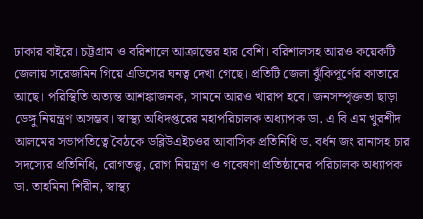ঢাকার বাইরে। চট্টগ্রাম ও বরিশালে আক্রান্তের হার বেশি। বরিশালসহ আরও কয়েকটি জেলায় সরেজমিন গিয়ে এডিসের ঘনত্ব দেখা গেছে। প্রতিটি জেলা ঝুঁকিপূর্ণের কাতারে আছে। পরিস্থিতি অত্যন্ত আশঙ্কাজনক, সামনে আরও খারাপ হবে। জনসম্পৃক্ততা ছাড়া ডেঙ্গু নিয়ন্ত্রণ অসম্ভব। স্বাস্থ্য অধিদপ্তরের মহাপরিচালক অধ্যাপক ডা. এ বি এম খুরশীদ আলমের সভাপতিত্বে বৈঠকে ডব্লিউএইচওর আবাসিক প্রতিনিধি ড. বর্ধন জং রানাসহ চার সদস্যের প্রতিনিধি, রোগতত্ত্ব, রোগ নিয়ন্ত্রণ ও গবেষণা প্রতিষ্ঠানের পরিচালক অধ্যাপক ডা. তাহমিনা শিরীন, স্বাস্থ্য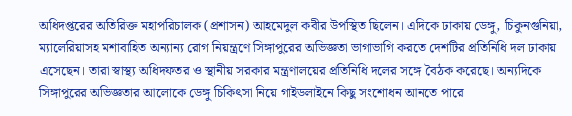অধিদপ্তরের অতিরিক্ত মহাপরিচালক (প্রশাসন) আহমেদুল কবীর উপস্থিত ছিলেন। এদিকে ঢাকায় ডেঙ্গু, চিকুনগুনিয়া, ম্যালেরিয়াসহ মশাবাহিত অন্যান্য রোগ নিয়ন্ত্রণে সিঙ্গাপুরের অভিজ্ঞতা ভাগাভাগি করতে দেশটির প্রতিনিধি দল ঢাকায় এসেছেন। তারা স্বাস্থ্য অধিদফতর ও স্থানীয় সরকার মন্ত্রণালয়ের প্রতিনিধি দলের সঙ্গে বৈঠক করেছে। অন্যদিকে সিঙ্গাপুরের অভিজ্ঞতার আলোকে ডেঙ্গু চিকিৎসা নিয়ে গাইডলাইনে কিছু সংশোধন আনতে পারে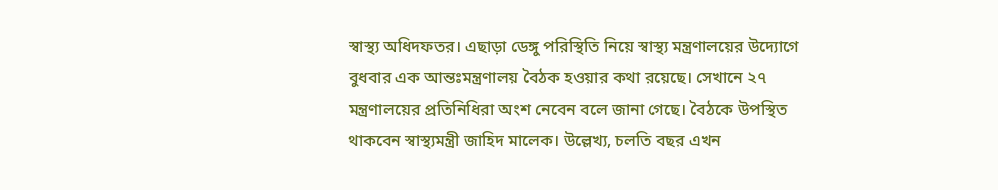স্বাস্থ্য অধিদফতর। এছাড়া ডেঙ্গু পরিস্থিতি নিয়ে স্বাস্থ্য মন্ত্রণালয়ের উদ্যোগে বুধবার এক আন্তঃমন্ত্রণালয় বৈঠক হওয়ার কথা রয়েছে। সেখানে ২৭ মন্ত্রণালয়ের প্রতিনিধিরা অংশ নেবেন বলে জানা গেছে। বৈঠকে উপস্থিত থাকবেন স্বাস্থ্যমন্ত্রী জাহিদ মালেক। উল্লেখ্য, চলতি বছর এখন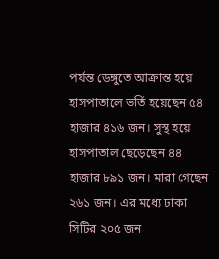পর্যন্ত ডেঙ্গুতে আক্রান্ত হয়ে হাসপাতালে ভর্তি হয়েছেন ৫৪ হাজার ৪১৬ জন। সুস্থ হয়ে হাসপাতাল ছেড়েছেন ৪৪ হাজার ৮৯১ জন। মারা গেছেন ২৬১ জন। এর মধ্যে ঢাকা সিটির ২০৫ জন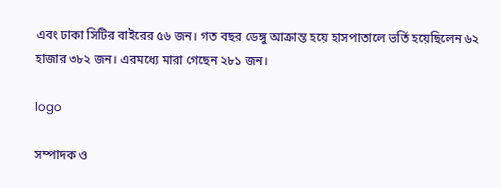এবং ঢাকা সিটির বাইরের ৫৬ জন। গত বছর ডেঙ্গু আক্রান্ত হয়ে হাসপাতালে ভর্তি হয়েছিলেন ৬২ হাজার ৩৮২ জন। এরমধ্যে মারা গেছেন ২৮১ জন।

logo

সম্পাদক ও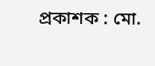প্রকাশক : মো.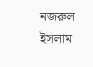নজরুল ইসলাম